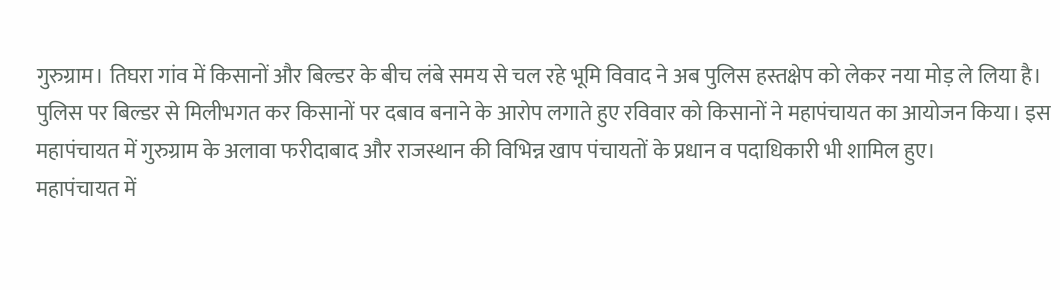गुरुग्राम। तिघरा गांव में किसानों और बिल्डर के बीच लंबे समय से चल रहे भूमि विवाद ने अब पुलिस हस्तक्षेप को लेकर नया मोड़ ले लिया है। पुलिस पर बिल्डर से मिलीभगत कर किसानों पर दबाव बनाने के आरोप लगाते हुए रविवार को किसानों ने महापंचायत का आयोजन किया। इस महापंचायत में गुरुग्राम के अलावा फरीदाबाद और राजस्थान की विभिन्न खाप पंचायतों के प्रधान व पदाधिकारी भी शामिल हुए।
महापंचायत में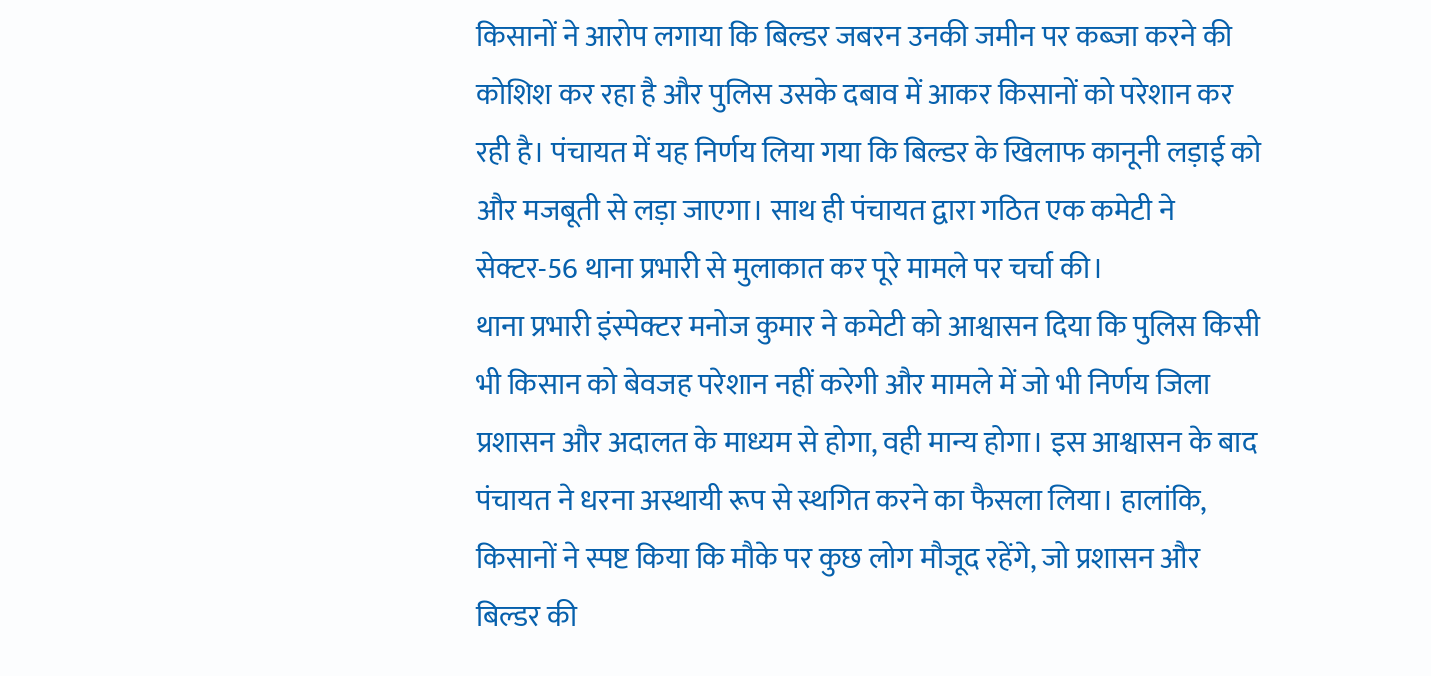किसानों ने आरोप लगाया कि बिल्डर जबरन उनकी जमीन पर कब्जा करने की कोशिश कर रहा है और पुलिस उसके दबाव में आकर किसानों को परेशान कर रही है। पंचायत में यह निर्णय लिया गया कि बिल्डर के खिलाफ कानूनी लड़ाई को और मजबूती से लड़ा जाएगा। साथ ही पंचायत द्वारा गठित एक कमेटी ने सेक्टर-56 थाना प्रभारी से मुलाकात कर पूरे मामले पर चर्चा की।
थाना प्रभारी इंस्पेक्टर मनोज कुमार ने कमेटी को आश्वासन दिया कि पुलिस किसी भी किसान को बेवजह परेशान नहीं करेगी और मामले में जो भी निर्णय जिला प्रशासन और अदालत के माध्यम से होगा, वही मान्य होगा। इस आश्वासन के बाद पंचायत ने धरना अस्थायी रूप से स्थगित करने का फैसला लिया। हालांकि, किसानों ने स्पष्ट किया कि मौके पर कुछ लोग मौजूद रहेंगे, जो प्रशासन और बिल्डर की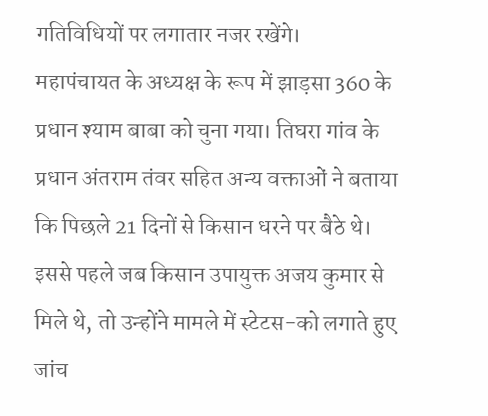गतिविधियों पर लगातार नजर रखेंगे।
महापंचायत के अध्यक्ष के रूप में झाड़सा 360 के प्रधान श्याम बाबा को चुना गया। तिघरा गांव के प्रधान अंतराम तंवर सहित अन्य वक्ताओं ने बताया कि पिछले 21 दिनों से किसान धरने पर बैठे थे। इससे पहले जब किसान उपायुक्त अजय कुमार से मिले थे, तो उन्होंने मामले में स्टेटस-को लगाते हुए जांच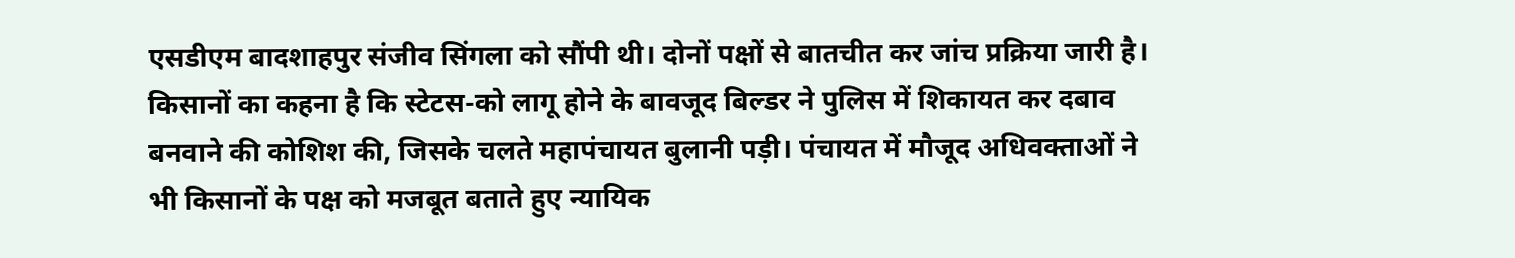एसडीएम बादशाहपुर संजीव सिंगला को सौंपी थी। दोनों पक्षों से बातचीत कर जांच प्रक्रिया जारी है।
किसानों का कहना है कि स्टेटस-को लागू होने के बावजूद बिल्डर ने पुलिस में शिकायत कर दबाव बनवाने की कोशिश की, जिसके चलते महापंचायत बुलानी पड़ी। पंचायत में मौजूद अधिवक्ताओं ने भी किसानों के पक्ष को मजबूत बताते हुए न्यायिक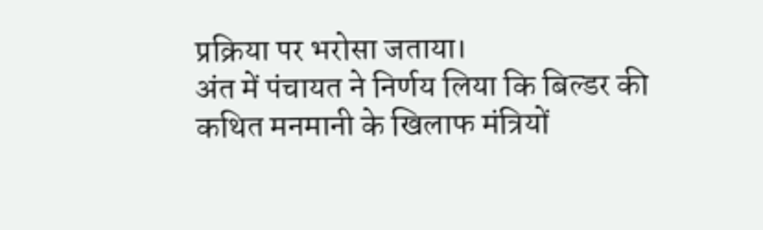प्रक्रिया पर भरोसा जताया।
अंत में पंचायत ने निर्णय लिया कि बिल्डर की कथित मनमानी के खिलाफ मंत्रियों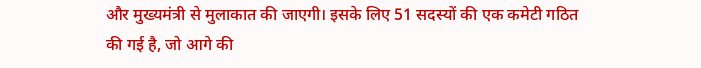और मुख्यमंत्री से मुलाकात की जाएगी। इसके लिए 51 सदस्यों की एक कमेटी गठित की गई है, जो आगे की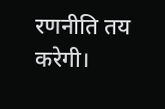रणनीति तय करेगी।